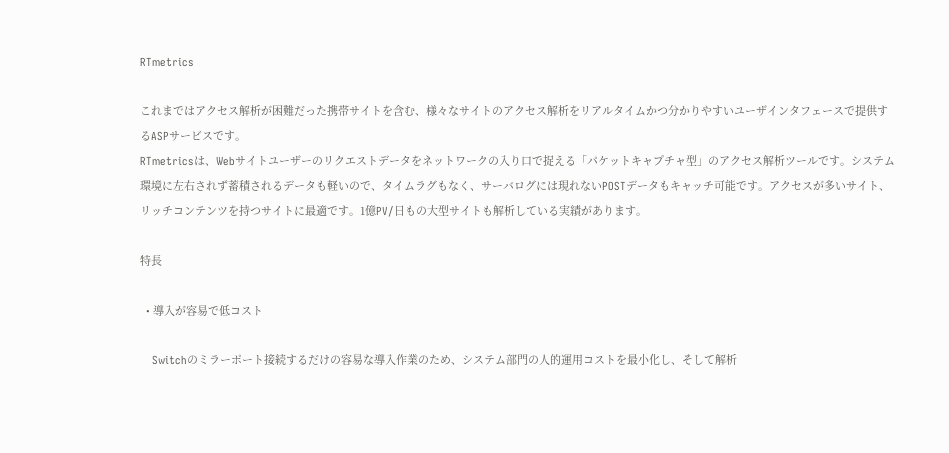RTmetrics

これまではアクセス解析が困難だった携帯サイトを含む、様々なサイトのアクセス解析をリアルタイムかつ分かりやすいユーザインタフェースで提供するASPサービスです。
RTmetricsは、Webサイトユーザーのリクエストデータをネットワークの入り口で捉える「パケットキャプチャ型」のアクセス解析ツールです。システム環境に左右されず蓄積されるデータも軽いので、タイムラグもなく、サーバログには現れないPOSTデータもキャッチ可能です。アクセスが多いサイト、リッチコンテンツを持つサイトに最適です。1億PV/日もの大型サイトも解析している実績があります。

特長

  • 導入が容易で低コスト

    Switchのミラーポート接続するだけの容易な導入作業のため、システム部門の人的運用コストを最小化し、そして解析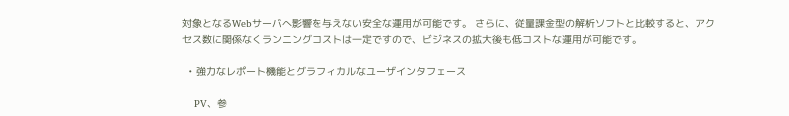対象となるWebサーバへ影響を与えない安全な運用が可能です。 さらに、従量課金型の解析ソフトと比較すると、アクセス数に関係なくランニングコストは一定ですので、ビジネスの拡大後も低コストな運用が可能です。

  • 強力なレポート機能とグラフィカルなユーザインタフェース

    PV、参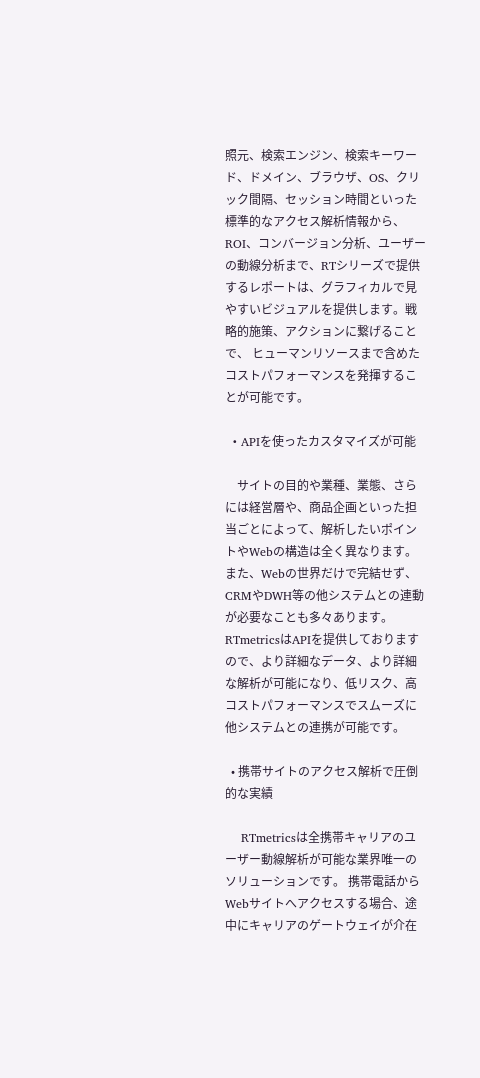照元、検索エンジン、検索キーワード、ドメイン、ブラウザ、OS、クリック間隔、セッション時間といった標準的なアクセス解析情報から、 ROI、コンバージョン分析、ユーザーの動線分析まで、RTシリーズで提供するレポートは、グラフィカルで見やすいビジュアルを提供します。戦略的施策、アクションに繋げることで、 ヒューマンリソースまで含めたコストパフォーマンスを発揮することが可能です。

  • APIを使ったカスタマイズが可能

    サイトの目的や業種、業態、さらには経営層や、商品企画といった担当ごとによって、解析したいポイントやWebの構造は全く異なります。 また、Webの世界だけで完結せず、CRMやDWH等の他システムとの連動が必要なことも多々あります。 RTmetricsはAPIを提供しておりますので、より詳細なデータ、より詳細な解析が可能になり、低リスク、高コストパフォーマンスでスムーズに他システムとの連携が可能です。

  • 携帯サイトのアクセス解析で圧倒的な実績

    RTmetricsは全携帯キャリアのユーザー動線解析が可能な業界唯一のソリューションです。 携帯電話からWebサイトへアクセスする場合、途中にキャリアのゲートウェイが介在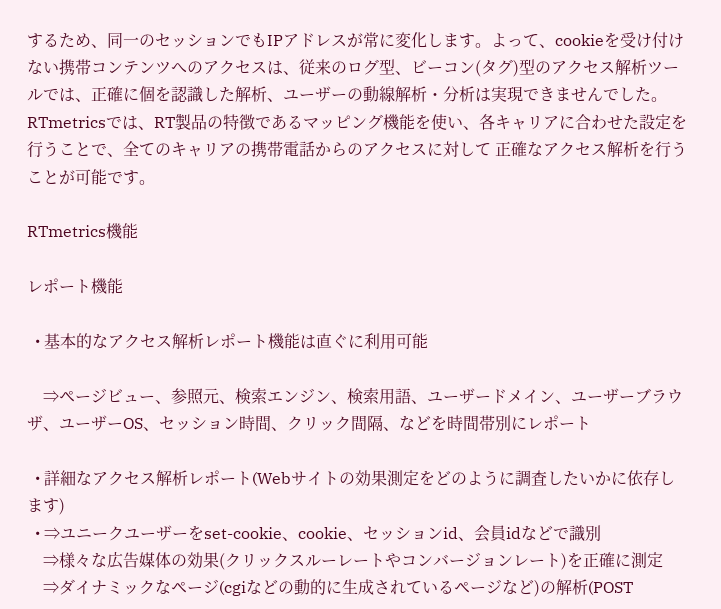するため、同一のセッションでもIPアドレスが常に変化します。よって、cookieを受け付けない携帯コンテンツへのアクセスは、従来のログ型、ビーコン(タグ)型のアクセス解析ツールでは、正確に個を認識した解析、ユーザーの動線解析・分析は実現できませんでした。 RTmetricsでは、RT製品の特徴であるマッピング機能を使い、各キャリアに合わせた設定を行うことで、全てのキャリアの携帯電話からのアクセスに対して 正確なアクセス解析を行うことが可能です。

RTmetrics機能

レポート機能

  • 基本的なアクセス解析レポート機能は直ぐに利用可能

    ⇒ページビュー、参照元、検索エンジン、検索用語、ユーザードメイン、ユーザーブラウザ、ユーザーOS、セッション時間、クリック間隔、などを時間帯別にレポート

  • 詳細なアクセス解析レポート(Webサイトの効果測定をどのように調査したいかに依存します)
  • ⇒ユニークユーザーをset-cookie、cookie、セッションid、会員idなどで識別
    ⇒様々な広告媒体の効果(クリックスルーレートやコンバージョンレート)を正確に測定
    ⇒ダイナミックなページ(cgiなどの動的に生成されているページなど)の解析(POST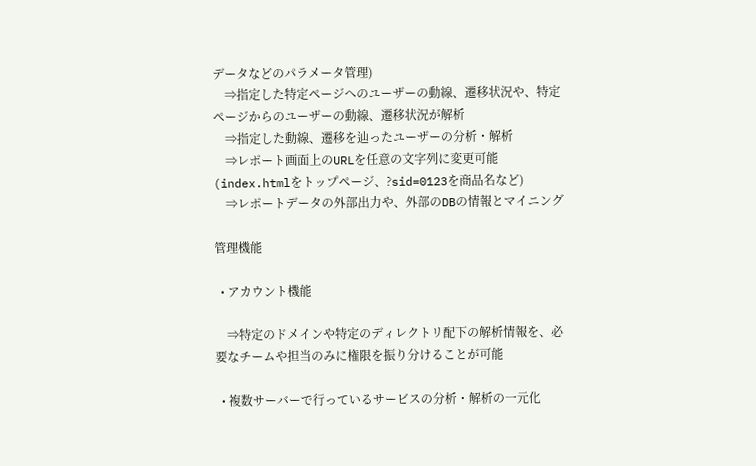データなどのパラメータ管理)
    ⇒指定した特定ページへのユーザーの動線、遷移状況や、特定ページからのユーザーの動線、遷移状況が解析
    ⇒指定した動線、遷移を辿ったユーザーの分析・解析
    ⇒レポート画面上のURLを任意の文字列に変更可能(index.htmlをトップページ、?sid=0123を商品名など)
    ⇒レポートデータの外部出力や、外部のDBの情報とマイニング

管理機能

  • アカウント機能

    ⇒特定のドメインや特定のディレクトリ配下の解析情報を、必要なチームや担当のみに権限を振り分けることが可能

  • 複数サーバーで行っているサービスの分析・解析の一元化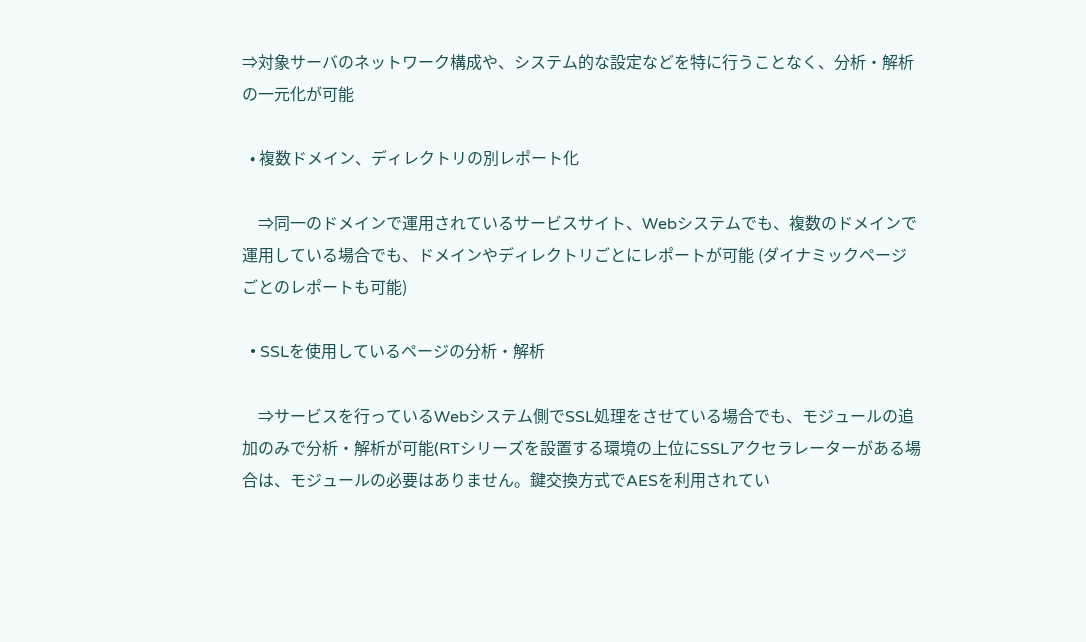⇒対象サーバのネットワーク構成や、システム的な設定などを特に行うことなく、分析・解析の一元化が可能

  • 複数ドメイン、ディレクトリの別レポート化

    ⇒同一のドメインで運用されているサービスサイト、Webシステムでも、複数のドメインで運用している場合でも、ドメインやディレクトリごとにレポートが可能 (ダイナミックページごとのレポートも可能)

  • SSLを使用しているページの分析・解析

    ⇒サービスを行っているWebシステム側でSSL処理をさせている場合でも、モジュールの追加のみで分析・解析が可能(RTシリーズを設置する環境の上位にSSLアクセラレーターがある場合は、モジュールの必要はありません。鍵交換方式でAESを利用されてい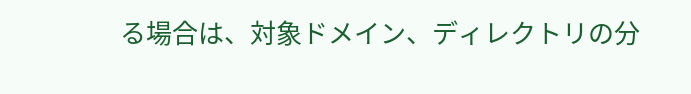る場合は、対象ドメイン、ディレクトリの分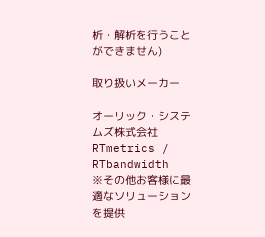析・解析を行うことができません)

取り扱いメーカー

オーリック・システムズ株式会社
RTmetrics / RTbandwidth
※その他お客様に最適なソリューションを提供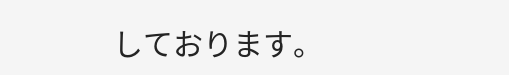しております。